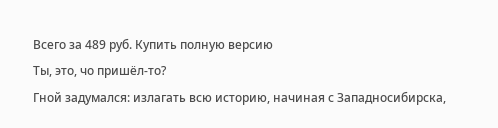Всего за 489 руб. Купить полную версию
Ты, это, чо пришёл-то?
Гной задумался: излагать всю историю, начиная с Западносибирска,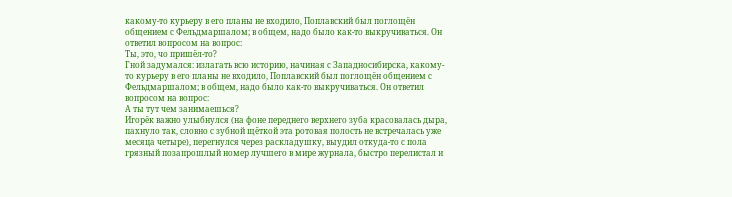какому-то курьеру в его планы не входило, Поплавский был поглощён общением с Фельдмаршалом; в общем, надо было как-то выкручиваться. Он ответил вопросом на вопрос:
Ты, это, чо пришёл-то?
Гной задумался: излагать всю историю, начиная с Западносибирска, какому-то курьеру в его планы не входило, Поплавский был поглощён общением с Фельдмаршалом; в общем, надо было как-то выкручиваться. Он ответил вопросом на вопрос:
А ты тут чем занимаешься?
Игорёк важно улыбнулся (на фоне переднего верхнего зуба красовалась дыра, пахнуло так, словно с зубной щёткой эта ротовая полость не встречалась уже месяца четыре), перегнулся через раскладушку, выудил откуда-то с пола грязный позапрошлый номер лучшего в мире журнала, быстро перелистал и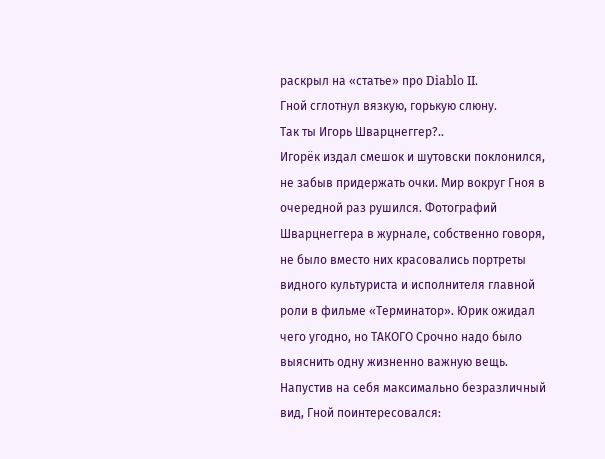раскрыл на «статье» про Diablo II.
Гной сглотнул вязкую, горькую слюну.
Так ты Игорь Шварцнеггер?..
Игорёк издал смешок и шутовски поклонился, не забыв придержать очки. Мир вокруг Гноя в очередной раз рушился. Фотографий Шварцнеггера в журнале, собственно говоря, не было вместо них красовались портреты видного культуриста и исполнителя главной роли в фильме «Терминатор». Юрик ожидал чего угодно, но ТАКОГО Срочно надо было выяснить одну жизненно важную вещь. Напустив на себя максимально безразличный вид, Гной поинтересовался: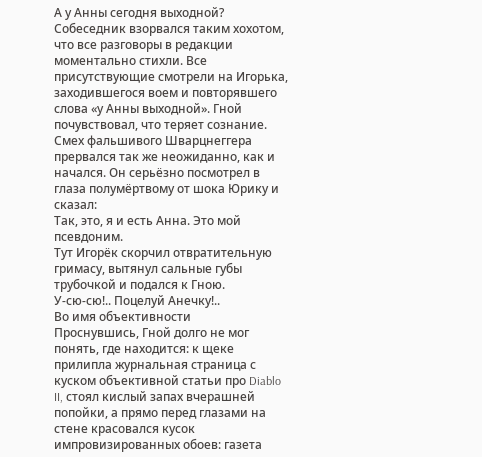А у Анны сегодня выходной?
Собеседник взорвался таким хохотом, что все разговоры в редакции моментально стихли. Все присутствующие смотрели на Игорька, заходившегося воем и повторявшего слова «у Анны выходной». Гной почувствовал, что теряет сознание.
Смех фальшивого Шварцнеггера прервался так же неожиданно, как и начался. Он серьёзно посмотрел в глаза полумёртвому от шока Юрику и сказал:
Так, это, я и есть Анна. Это мой псевдоним.
Тут Игорёк скорчил отвратительную гримасу, вытянул сальные губы трубочкой и подался к Гною.
У-сю-сю!.. Поцелуй Анечку!..
Во имя объективности
Проснувшись, Гной долго не мог понять, где находится: к щеке прилипла журнальная страница с куском объективной статьи про Diablo II, стоял кислый запах вчерашней попойки, а прямо перед глазами на стене красовался кусок импровизированных обоев: газета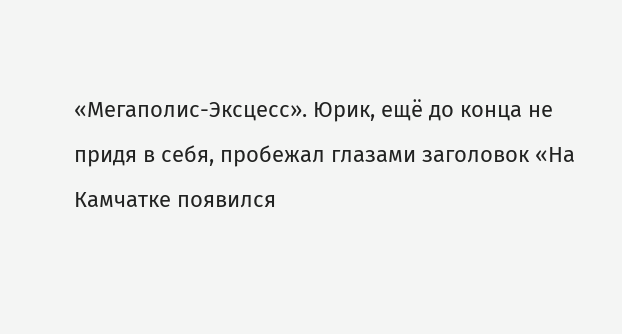«Мегаполис-Эксцесс». Юрик, ещё до конца не придя в себя, пробежал глазами заголовок «На Камчатке появился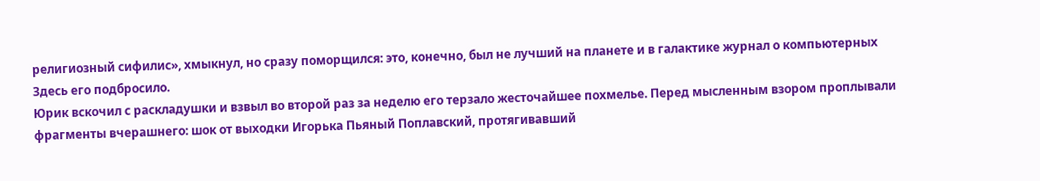религиозный сифилис», хмыкнул, но сразу поморщился: это, конечно, был не лучший на планете и в галактике журнал о компьютерных
Здесь его подбросило.
Юрик вскочил с раскладушки и взвыл во второй раз за неделю его терзало жесточайшее похмелье. Перед мысленным взором проплывали фрагменты вчерашнего: шок от выходки Игорька Пьяный Поплавский, протягивавший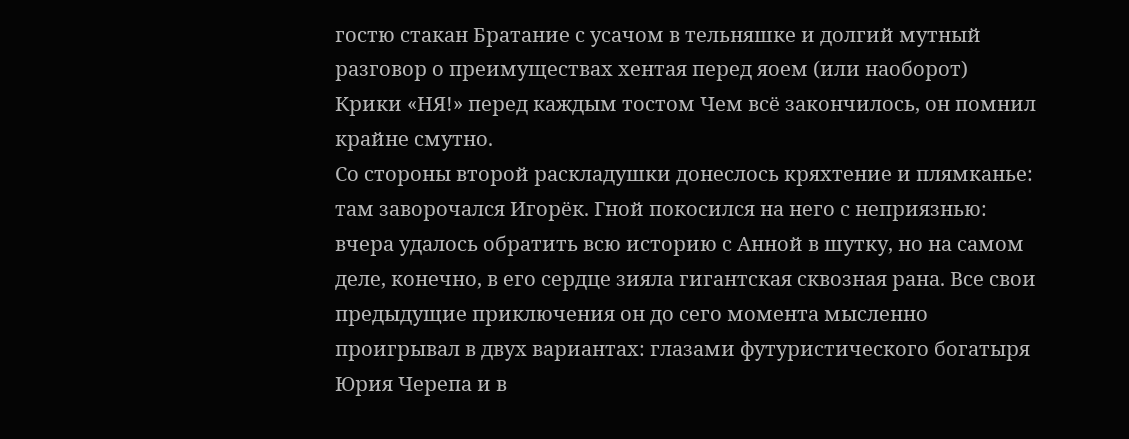гостю стакан Братание с усачом в тельняшке и долгий мутный разговор о преимуществах хентая перед яоем (или наоборот) Крики «НЯ!» перед каждым тостом Чем всё закончилось, он помнил крайне смутно.
Со стороны второй раскладушки донеслось кряхтение и плямканье: там заворочался Игорёк. Гной покосился на него с неприязнью: вчера удалось обратить всю историю с Анной в шутку, но на самом деле, конечно, в его сердце зияла гигантская сквозная рана. Все свои предыдущие приключения он до сего момента мысленно проигрывал в двух вариантах: глазами футуристического богатыря Юрия Черепа и в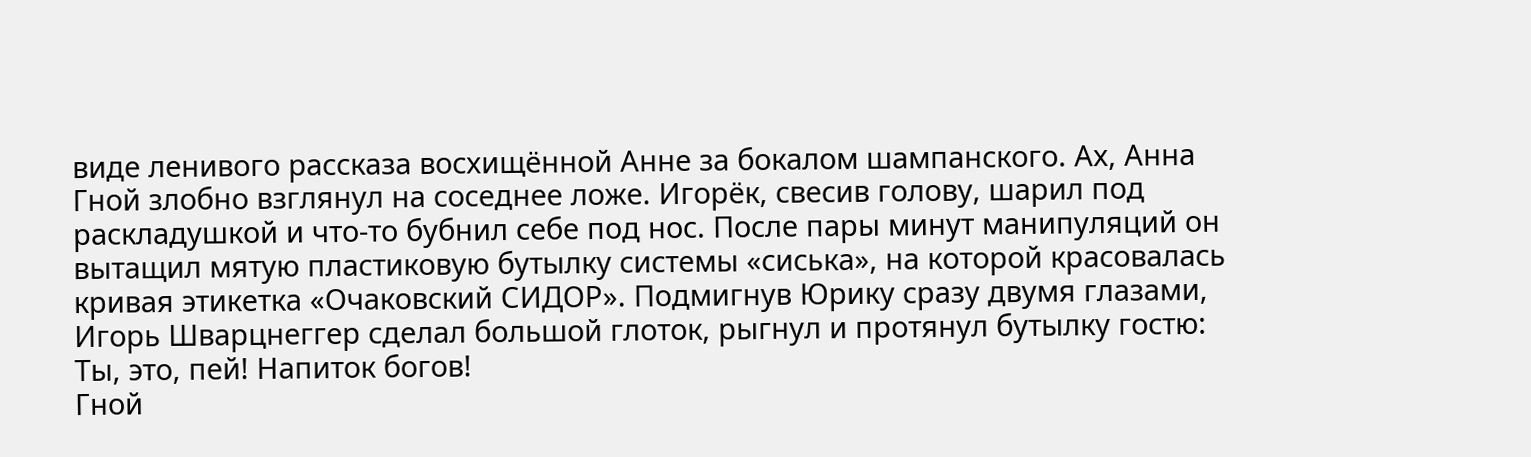виде ленивого рассказа восхищённой Анне за бокалом шампанского. Ах, Анна
Гной злобно взглянул на соседнее ложе. Игорёк, свесив голову, шарил под раскладушкой и что-то бубнил себе под нос. После пары минут манипуляций он вытащил мятую пластиковую бутылку системы «сиська», на которой красовалась кривая этикетка «Очаковский СИДОР». Подмигнув Юрику сразу двумя глазами, Игорь Шварцнеггер сделал большой глоток, рыгнул и протянул бутылку гостю:
Ты, это, пей! Напиток богов!
Гной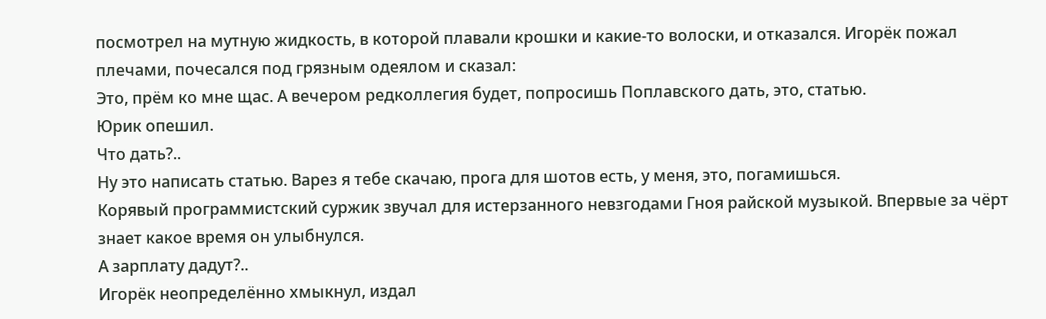посмотрел на мутную жидкость, в которой плавали крошки и какие-то волоски, и отказался. Игорёк пожал плечами, почесался под грязным одеялом и сказал:
Это, прём ко мне щас. А вечером редколлегия будет, попросишь Поплавского дать, это, статью.
Юрик опешил.
Что дать?..
Ну это написать статью. Варез я тебе скачаю, прога для шотов есть, у меня, это, погамишься.
Корявый программистский суржик звучал для истерзанного невзгодами Гноя райской музыкой. Впервые за чёрт знает какое время он улыбнулся.
А зарплату дадут?..
Игорёк неопределённо хмыкнул, издал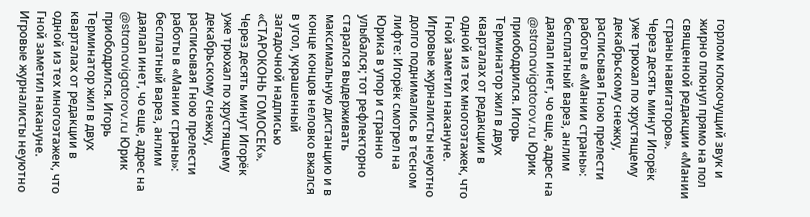горлом клокочущий звук и жирно плюнул прямо на пол священной редакции «Мании страны навигаторов».
Через десять минут Игорёк уже трюхал по хрустящему декабрьскому снежку, расписывая Гною прелести работы в «Мании страны»: бесплатный варез, анлим даялап инет, чо еще, адрес на @stranavigatorov.ru Юрик приободрился. Игорь Терминатор жил в двух кварталах от редакции в одной из тех многоэтажек, что Гной заметил накануне. Игровые журналисты неуютно долго поднимались в тесном лифте: Игорёк смотрел на Юрика в упор и странно улыбался; тот рефлекторно старался выдерживать максимальную дистанцию и в конце концов неловко вжался в угол, украшенный загадочной надписью «СТАРОКОНЬ ГОМОСЕК».
Через десять минут Игорёк уже трюхал по хрустящему декабрьскому снежку, расписывая Гною прелести работы в «Мании страны»: бесплатный варез, анлим даялап инет, чо еще, адрес на @stranavigatorov.ru Юрик приободрился. Игорь Терминатор жил в двух кварталах от редакции в одной из тех многоэтажек, что Гной заметил накануне. Игровые журналисты неуютно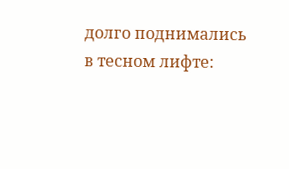долго поднимались в тесном лифте: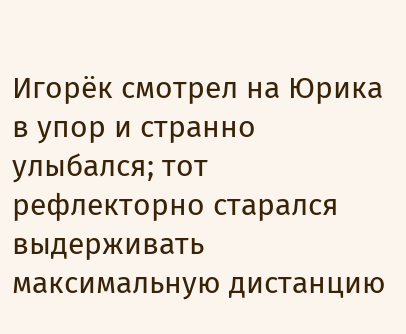Игорёк смотрел на Юрика в упор и странно улыбался; тот рефлекторно старался выдерживать максимальную дистанцию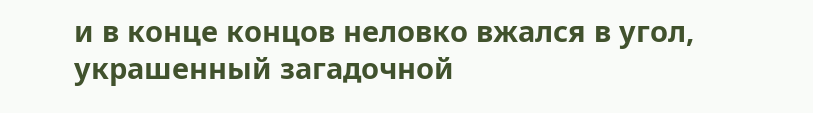и в конце концов неловко вжался в угол, украшенный загадочной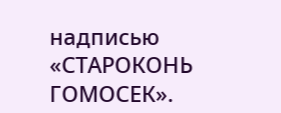надписью «СТАРОКОНЬ ГОМОСЕК».